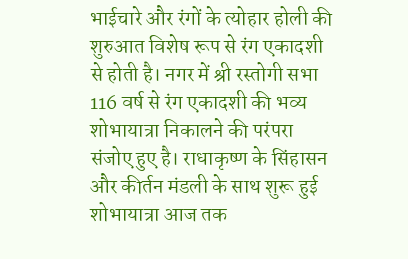भाईचारे और रंगों के त्योहार होली की शुरुआत विशेष रूप से रंग एकादशी से होती है। नगर में श्री रस्तोगी सभा 116 वर्ष से रंग एकादशी की भव्य शोभायात्रा निकालने की परंपरा संजोए हुए है। राधाकृष्ण के सिंहासन और कीर्तन मंडली के साथ शुरू हुई शोभायात्रा आज तक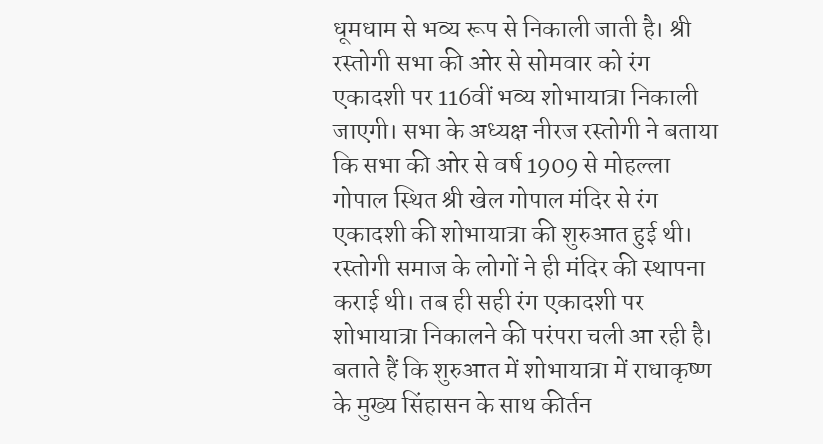धूमधाम से भव्य रूप से निकाली जाती है। श्री रस्तोगी सभा की ओर से सोमवार को रंग एकादशी पर 116वीं भव्य शोभायात्रा निकाली जाएगी। सभा के अध्यक्ष नीरज रस्तोगी ने बताया कि सभा की ओर से वर्ष 1909 से मोहल्ला गोपाल स्थित श्री खेल गोपाल मंदिर से रंग एकादशी की शोभायात्रा की शुरुआत हुई थी। रस्तोगी समाज के लोगों ने ही मंदिर की स्थापना कराई थी। तब ही सही रंग एकादशी पर शोभायात्रा निकालने की परंपरा चली आ रही है। बताते हैं कि शुरुआत में शोभायात्रा में राधाकृष्ण के मुख्य सिंहासन के साथ कीर्तन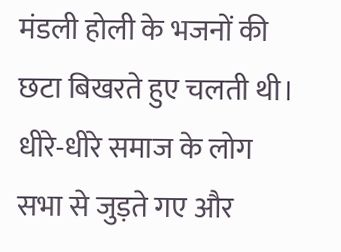मंडली होली के भजनों की छटा बिखरते हुए चलती थी। धीरे-धीरे समाज के लोग सभा से जुड़ते गए और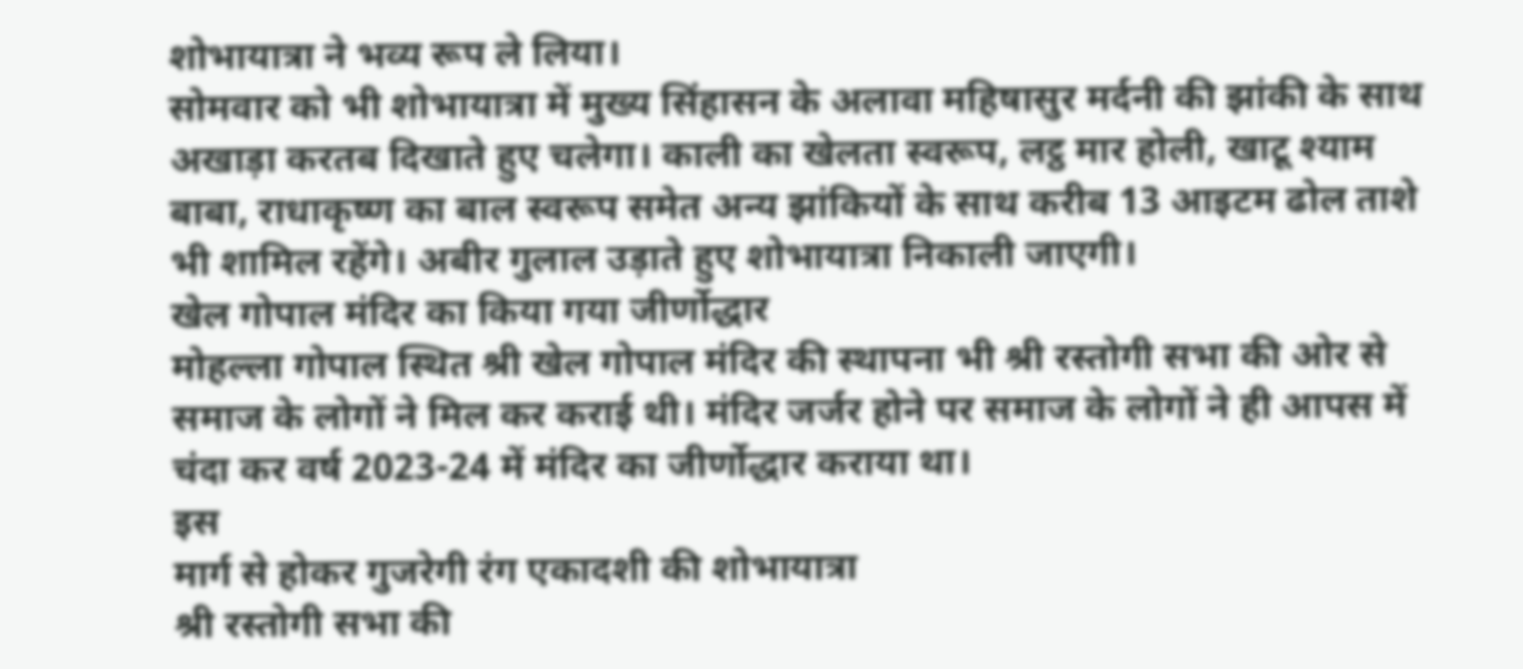शोभायात्रा ने भव्य रूप ले लिया।
सोमवार को भी शोभायात्रा में मुख्य सिंहासन के अलावा महिषासुर मर्दनी की झांकी के साथ अखाड़ा करतब दिखाते हुए चलेगा। काली का खेलता स्वरूप, लट्ठ मार होली, खाटू श्याम बाबा, राधाकृष्ण का बाल स्वरूप समेत अन्य झांकियों के साथ करीब 13 आइटम ढोल ताशे भी शामिल रहेंगे। अबीर गुलाल उड़ाते हुए शोभायात्रा निकाली जाएगी।
खेल गोपाल मंदिर का किया गया जीर्णोद्धार
मोहल्ला गोपाल स्थित श्री खेल गोपाल मंदिर की स्थापना भी श्री रस्तोगी सभा की ओर से समाज के लोगों ने मिल कर कराई थी। मंदिर जर्जर होने पर समाज के लोगों ने ही आपस में चंदा कर वर्ष 2023-24 में मंदिर का जीर्णोद्धार कराया था।
इस
मार्ग से होकर गुजरेगी रंग एकादशी की शोभायात्रा
श्री रस्तोगी सभा की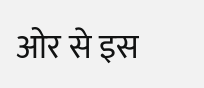ओर से इस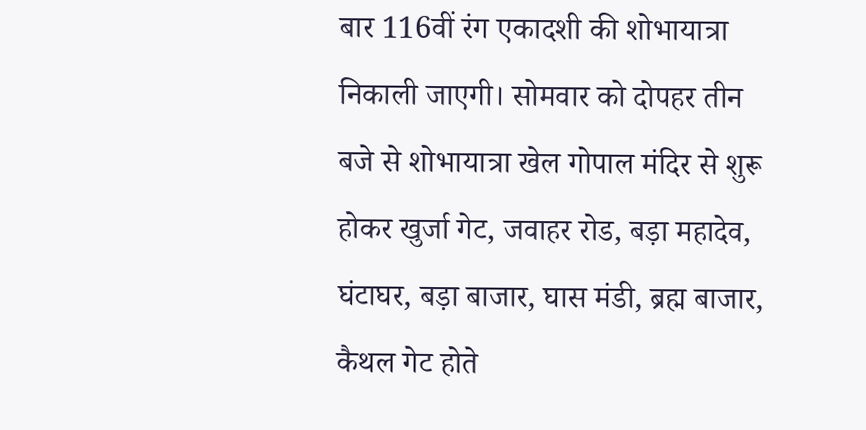बार 116वीं रंग एकादशी की शोभायात्रा निकाली जाएगी। सोमवार को दोपहर तीन बजे से शोभायात्रा खेल गोपाल मंदिर से शुरू होकर खुर्जा गेट, जवाहर रोड, बड़ा महादेव, घंटाघर, बड़ा बाजार, घास मंडी, ब्रह्म बाजार, कैथल गेट होते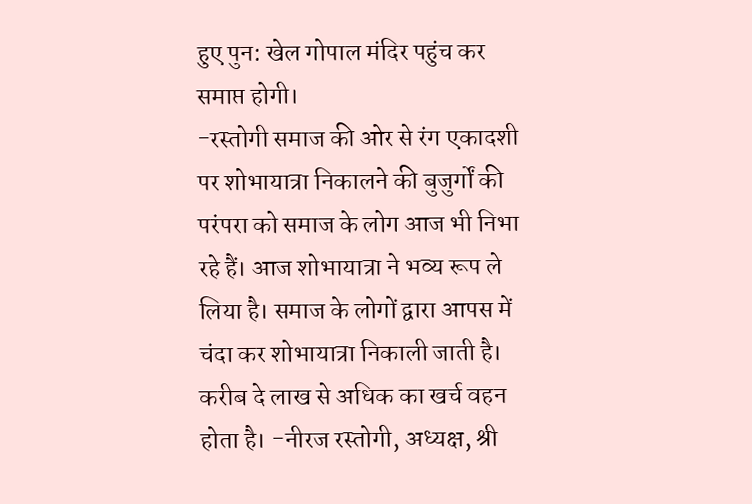हुए पुन: खेल गोपाल मंदिर पहुंच कर समाप्त होगी।
-रस्तोगी समाज की ओर से रंग एकादशी पर शोभायात्रा निकालने की बुजुर्गों की परंपरा को समाज के लोग आज भी निभा रहे हैं। आज शोभायात्रा ने भव्य रूप ले लिया है। समाज के लोगों द्वारा आपस में चंदा कर शोभायात्रा निकाली जाती है। करीब दे लाख से अधिक का खर्च वहन होता है। -नीरज रस्तोगी, अध्यक्ष, श्री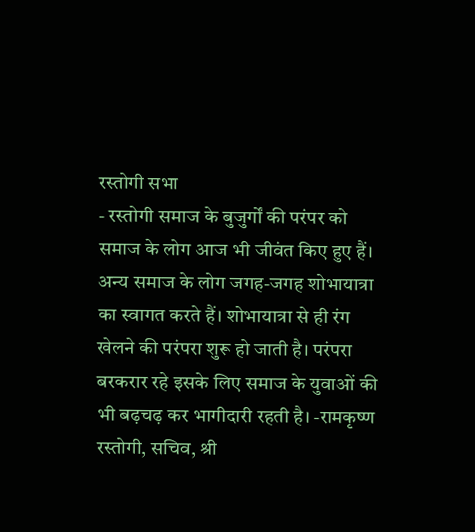रस्तोगी सभा
- रस्तोगी समाज के बुजुर्गों की परंपर को समाज के लोग आज भी जीवंत किए हुए हैं। अन्य समाज के लोग जगह-जगह शोभायात्रा का स्वागत करते हैं। शोभायात्रा से ही रंग खेलने की परंपरा शुरू हो जाती है। परंपरा बरकरार रहे इसके लिए समाज के युवाओं की भी बढ़चढ़ कर भागीदारी रहती है। -रामकृष्ण रस्तोगी, सचिव, श्री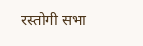रस्तोगी सभा